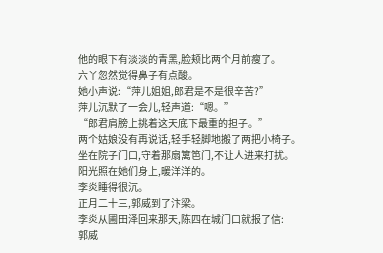他的眼下有淡淡的青黑,脸颊比两个月前瘦了。
六丫忽然觉得鼻子有点酸。
她小声说:“萍儿姐姐,郎君是不是很辛苦?”
萍儿沉默了一会儿,轻声道:“嗯。”
“郎君肩膀上挑着这天底下最重的担子。”
两个姑娘没有再说话,轻手轻脚地搬了两把小椅子。
坐在院子门口,守着那扇篱笆门,不让人进来打扰。
阳光照在她们身上,暖洋洋的。
李炎睡得很沉。
正月二十三,郭威到了汴梁。
李炎从圃田泽回来那天,陈四在城门口就报了信:
郭威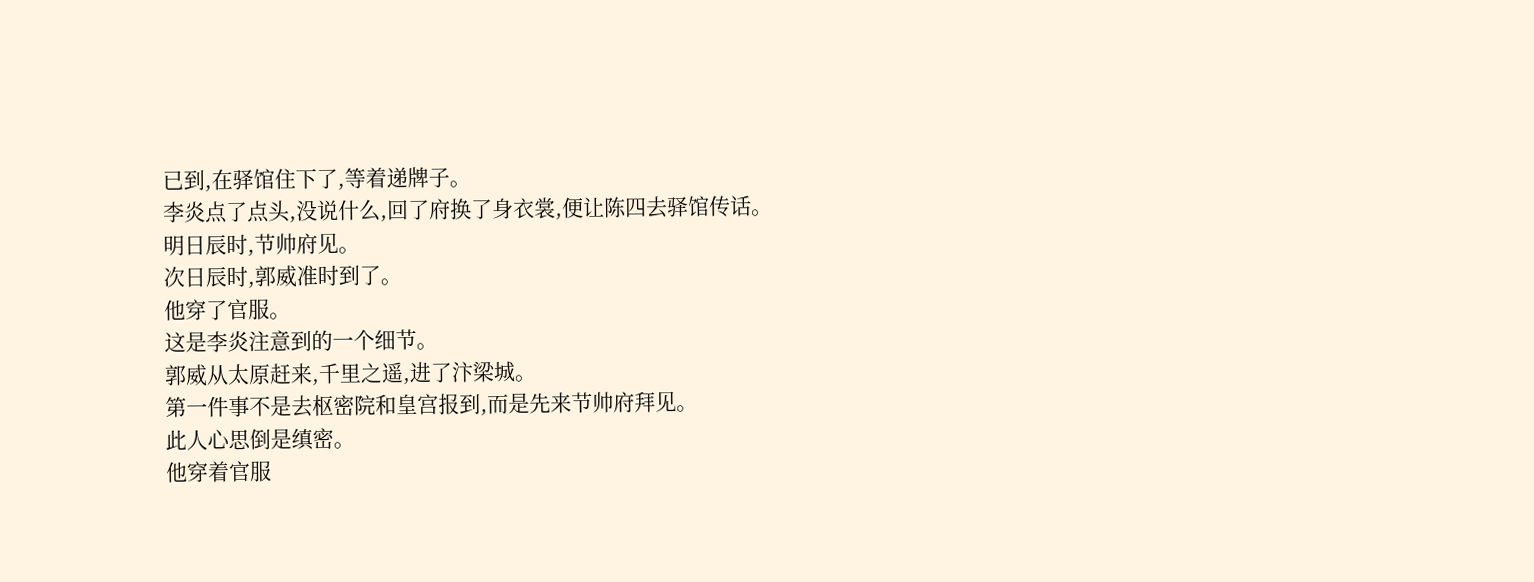已到,在驿馆住下了,等着递牌子。
李炎点了点头,没说什么,回了府换了身衣裳,便让陈四去驿馆传话。
明日辰时,节帅府见。
次日辰时,郭威准时到了。
他穿了官服。
这是李炎注意到的一个细节。
郭威从太原赶来,千里之遥,进了汴梁城。
第一件事不是去枢密院和皇宫报到,而是先来节帅府拜见。
此人心思倒是缜密。
他穿着官服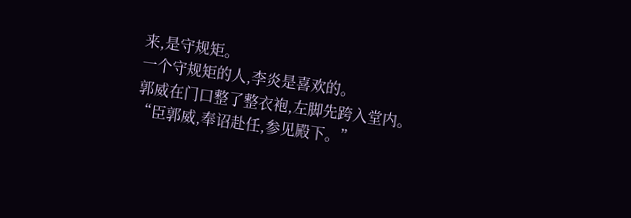来,是守规矩。
一个守规矩的人,李炎是喜欢的。
郭威在门口整了整衣袍,左脚先跨入堂内。
“臣郭威,奉诏赴任,参见殿下。”